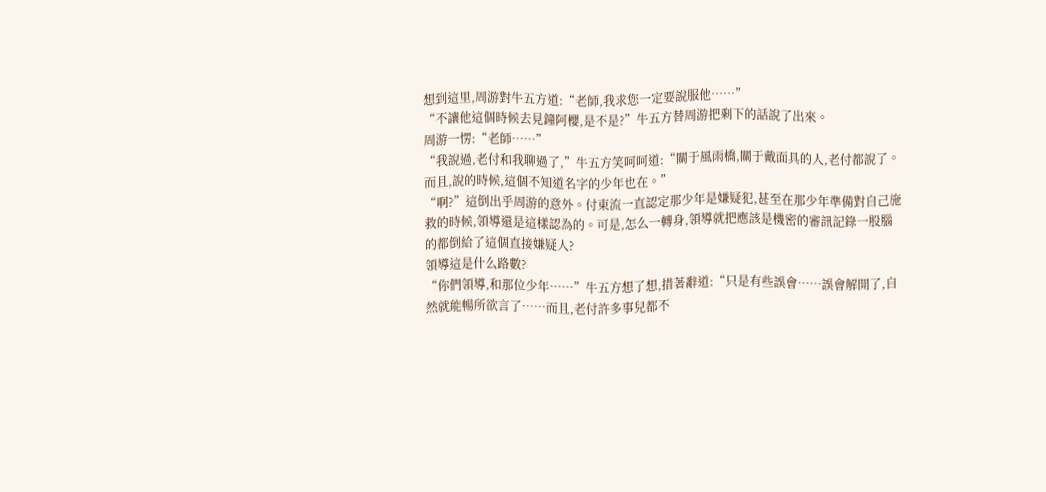想到這里,周游對牛五方道:“老師,我求您一定要說服他……”
“不讓他這個時候去見鐘阿櫻,是不是?”牛五方替周游把剩下的話說了出來。
周游一愣:“老師……”
“我說過,老付和我聊過了,”牛五方笑呵呵道:“關于風雨橋,關于戴面具的人,老付都說了。而且,說的時候,這個不知道名字的少年也在。”
“啊?”這倒出乎周游的意外。付東流一直認定那少年是嫌疑犯,甚至在那少年準備對自己施救的時候,領導還是這樣認為的。可是,怎么一轉身,領導就把應該是機密的審訊記錄一股腦的都倒給了這個直接嫌疑人?
領導這是什么路數?
“你們領導,和那位少年……”牛五方想了想,措著辭道:“只是有些誤會……誤會解開了,自然就能暢所欲言了……而且,老付許多事兒都不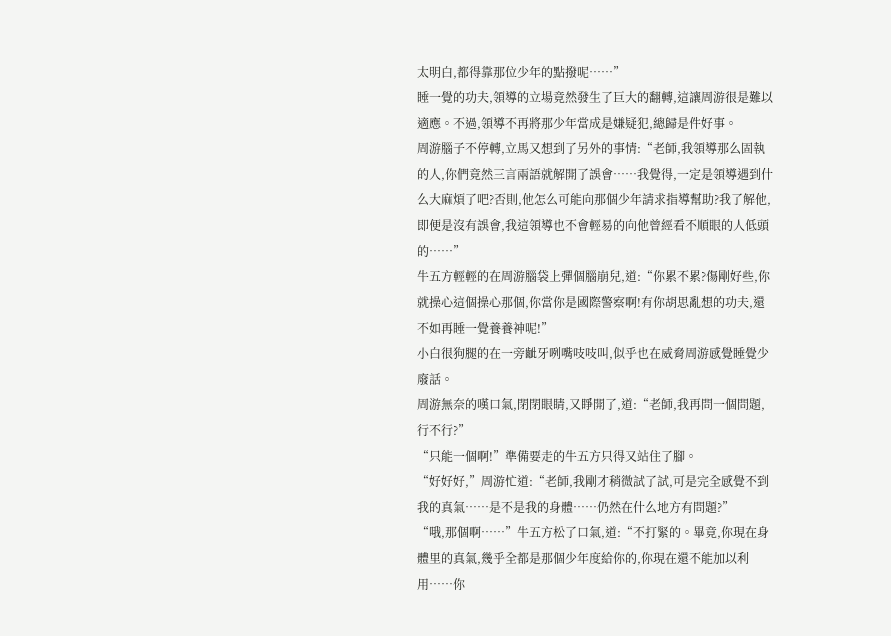太明白,都得靠那位少年的點撥呢……”
睡一覺的功夫,領導的立場竟然發生了巨大的翻轉,這讓周游很是難以適應。不過,領導不再將那少年當成是嫌疑犯,總歸是件好事。
周游腦子不停轉,立馬又想到了另外的事情:“老師,我領導那么固執的人,你們竟然三言兩語就解開了誤會……我覺得,一定是領導遇到什么大麻煩了吧?否則,他怎么可能向那個少年請求指導幫助?我了解他,即便是沒有誤會,我這領導也不會輕易的向他曾經看不順眼的人低頭的……”
牛五方輕輕的在周游腦袋上彈個腦崩兒,道:“你累不累?傷剛好些,你就操心這個操心那個,你當你是國際警察啊!有你胡思亂想的功夫,還不如再睡一覺養養神呢!”
小白很狗腿的在一旁齜牙咧嘴吱吱叫,似乎也在威脅周游感覺睡覺少廢話。
周游無奈的嘆口氣,閉閉眼睛,又睜開了,道:“老師,我再問一個問題,行不行?”
“只能一個啊!”準備要走的牛五方只得又站住了腳。
“好好好,”周游忙道:“老師,我剛才稍微試了試,可是完全感覺不到我的真氣……是不是我的身體……仍然在什么地方有問題?”
“哦,那個啊……”牛五方松了口氣,道:“不打緊的。畢竟,你現在身體里的真氣,幾乎全都是那個少年度給你的,你現在還不能加以利用……你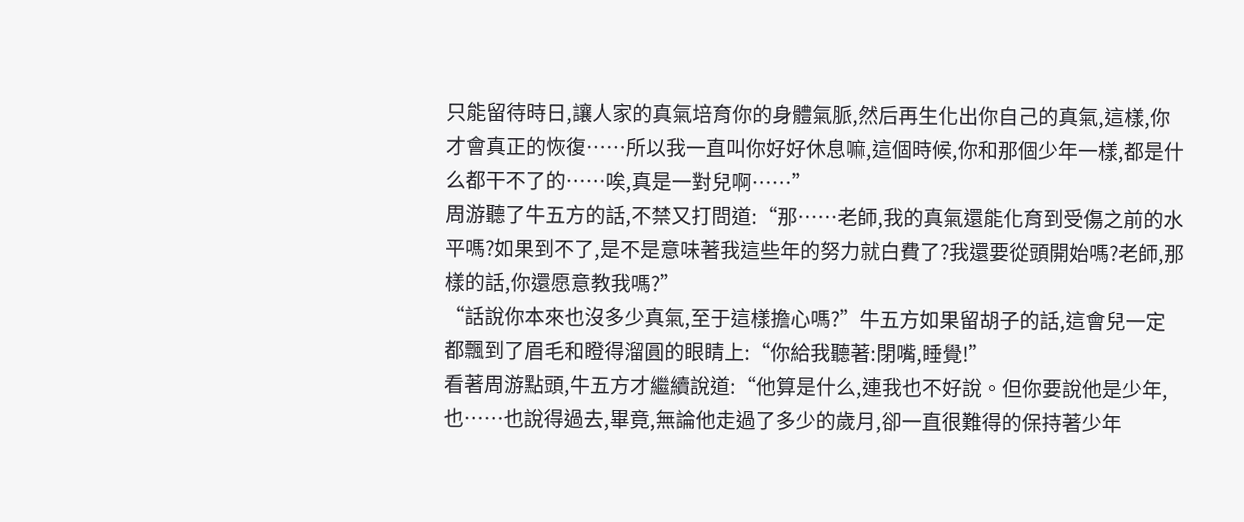只能留待時日,讓人家的真氣培育你的身體氣脈,然后再生化出你自己的真氣,這樣,你才會真正的恢復……所以我一直叫你好好休息嘛,這個時候,你和那個少年一樣,都是什么都干不了的……唉,真是一對兒啊……”
周游聽了牛五方的話,不禁又打問道:“那……老師,我的真氣還能化育到受傷之前的水平嗎?如果到不了,是不是意味著我這些年的努力就白費了?我還要從頭開始嗎?老師,那樣的話,你還愿意教我嗎?”
“話說你本來也沒多少真氣,至于這樣擔心嗎?”牛五方如果留胡子的話,這會兒一定都飄到了眉毛和瞪得溜圓的眼睛上:“你給我聽著:閉嘴,睡覺!”
看著周游點頭,牛五方才繼續說道:“他算是什么,連我也不好說。但你要說他是少年,也……也說得過去,畢竟,無論他走過了多少的歲月,卻一直很難得的保持著少年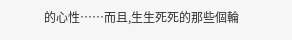的心性……而且,生生死死的那些個輪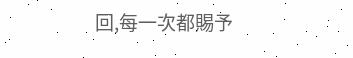回,每一次都賜予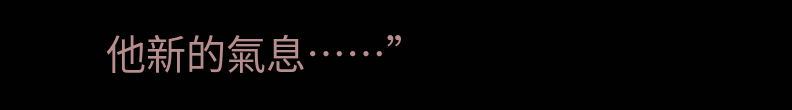他新的氣息……”